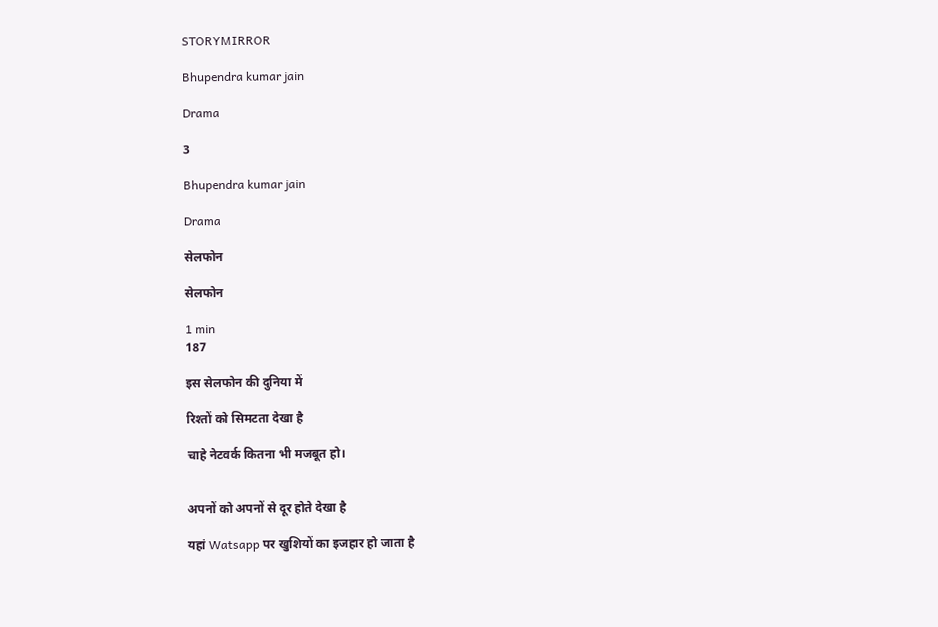STORYMIRROR

Bhupendra kumar jain

Drama

3

Bhupendra kumar jain

Drama

सेलफोन

सेलफोन

1 min
187

इस सेलफोन की दुनिया में

रिश्तों को सिमटता देखा है

चाहे नेटवर्क कितना भी मजबूत हो।


अपनों को अपनों से दूर होते देखा है

यहां Watsapp पर खुशियों का इजहार हो जाता है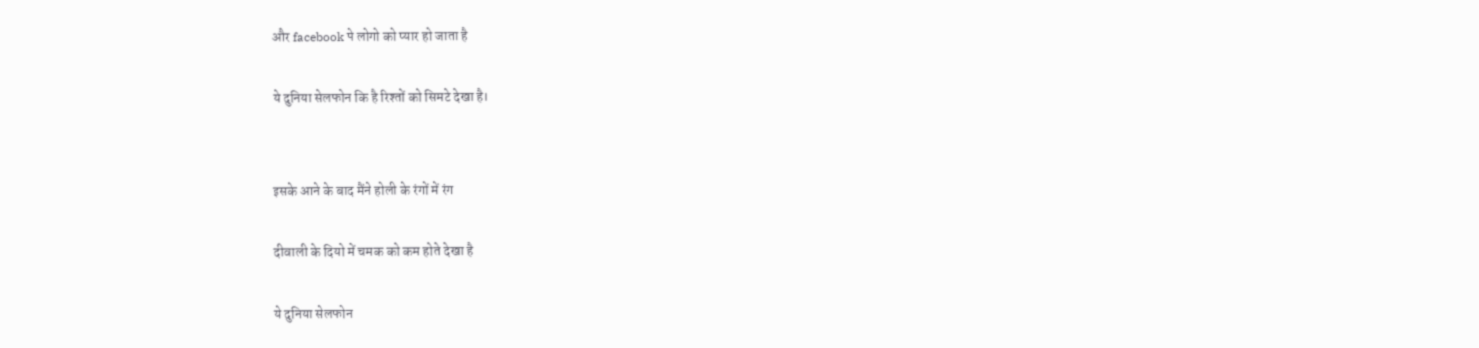और facebook पे लोगो को प्यार हो जाता है

ये दुनिया सेलफोन कि है रिश्तों को सिमटे देखा है।


इसके आने के बाद मैंने होली के रंगों में रंग

दीवाली के दियो में चमक को कम होते देखा है

ये दुनिया सेलफोन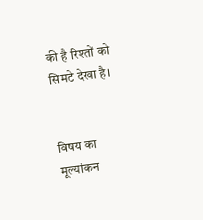की है रिश्तों को सिमटे देखा है।


विषय का मूल्यांकन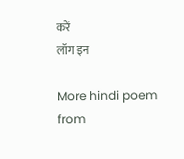करें
लॉग इन

More hindi poem from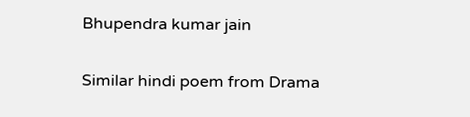Bhupendra kumar jain

Similar hindi poem from Drama